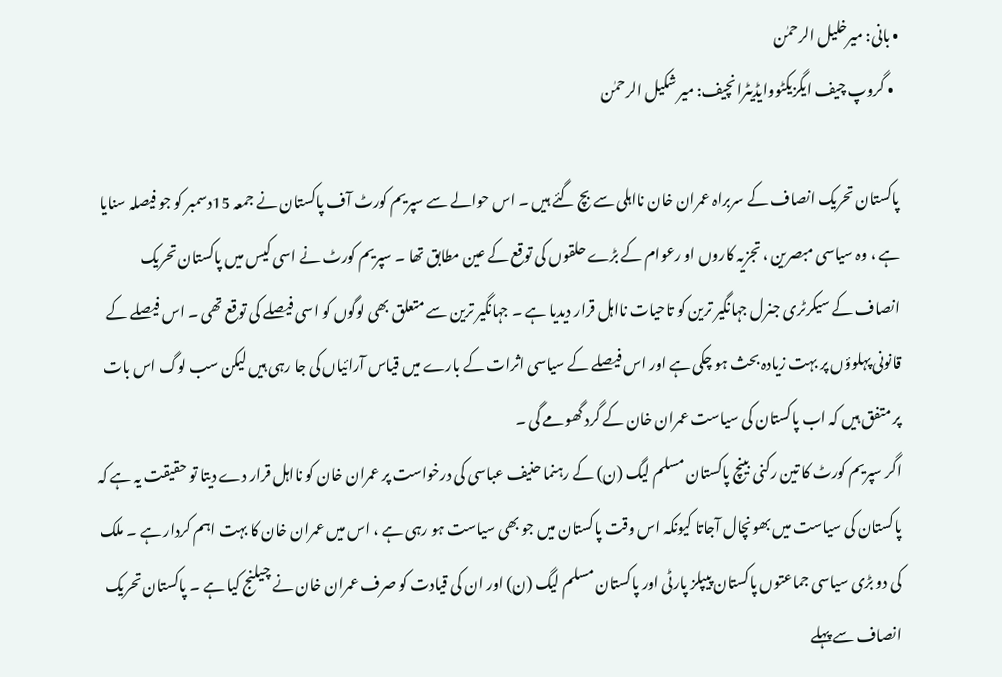• بانی: میرخلیل الرحمٰن
  • گروپ چیف ایگزیکٹووایڈیٹرانچیف: میر شکیل الرحمٰن

پاکستان تحریک انصاف کے سربراہ عمران خان نااہلی سے بچ گئے ہیں ۔ اس حوالے سے سپریم کورٹ آف پاکستان نے جمعہ 15دسمبر کو جو فیصلہ سنایا ہے ، وہ سیاسی مبصرین ، تجزیہ کاروں او رعوام کے بڑے حلقوں کی توقع کے عین مطابق تھا ۔ سپریم کورٹ نے اسی کیس میں پاکستان تحریک انصاف کے سیکرٹری جنرل جہانگیر ترین کو تاحیات نااہل قرار دیدیا ہے ۔ جہانگیر ترین سے متعلق بھی لوگوں کو اسی فیصلے کی توقع تھی ۔ اس فیصلے کے قانونی پہلوؤں پر بہت زیادہ بحث ہو چکی ہے اور اس فیصلے کے سیاسی اثرات کے بارے میں قیاس آرائیاں کی جا رہی ہیں لیکن سب لوگ اس بات پر متفق ہیں کہ اب پاکستان کی سیاست عمران خان کے گرد گھومے گی ۔
اگر سپریم کورٹ کا تین رکنی بینچ پاکستان مسلم لیگ (ن) کے رہنما حنیف عباسی کی درخواست پر عمران خان کو نااہل قرار دے دیتا تو حقیقت یہ ہے کہ پاکستان کی سیاست میں بھونچال آجاتا کیونکہ اس وقت پاکستان میں جو بھی سیاست ہو رہی ہے ، اس میں عمران خان کا بہت اہم کردار ہے ۔ ملک کی دو بڑی سیاسی جماعتوں پاکستان پیپلز پارٹی اور پاکستان مسلم لیگ (ن) اور ان کی قیادت کو صرف عمران خان نے چیلنج کیا ہے ۔ پاکستان تحریک انصاف سے پہلے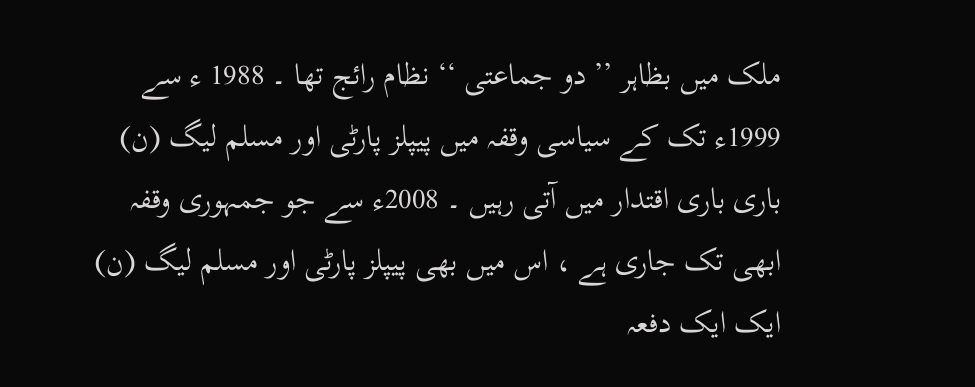ملک میں بظاہر ’’ دو جماعتی ‘‘ نظام رائج تھا ۔ 1988 ء سے 1999ء تک کے سیاسی وقفہ میں پیپلز پارٹی اور مسلم لیگ (ن) باری باری اقتدار میں آتی رہیں ۔ 2008ء سے جو جمہوری وقفہ ابھی تک جاری ہے ، اس میں بھی پیپلز پارٹی اور مسلم لیگ (ن) ایک ایک دفعہ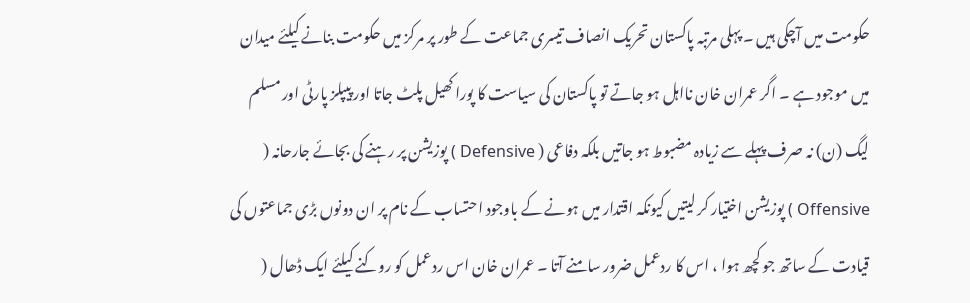حکومت میں آچکی ہیں ۔ پہلی مرتبہ پاکستان تحریک انصاف تیسری جماعت کے طور پر مرکز میں حکومت بنانے کیلئے میدان میں موجود ہے ۔ اگر عمران خان نااہل ہو جاتے تو پاکستان کی سیاست کا پورا کھیل پلٹ جاتا اور پیپلز پارٹی اور مسلم لیگ (ن) نہ صرف پہلے سے زیادہ مضبوط ہو جاتیں بلکہ دفاعی ( Defensive ) پوزیشن پر رہنے کی بجائے جارحانہ ( Offensive ) پوزیشن اختیار کر لیتیں کیونکہ اقتدار میں ہونے کے باوجود احتساب کے نام پر ان دونوں بڑی جماعتوں کی قیادت کے ساتھ جو کچھ ہوا ، اس کا ردعمل ضرور سامنے آتا ۔ عمران خان اس ردعمل کو روکنے کیلئے ایک ڈھال (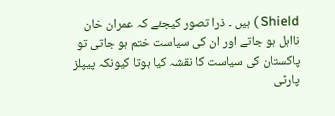Shield ) ہیں ۔ ذرا تصور کیجئے کہ عمران خان نااہل ہو جاتے اور ان کی سیاست ختم ہو جاتی تو پاکستان کی سیاست کا نقشہ کیا ہوتا کیونکہ پیپلز پارٹی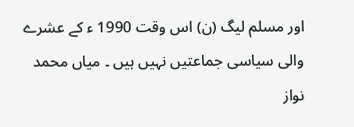اور مسلم لیگ (ن) اس وقت 1990 ء کے عشرے والی سیاسی جماعتیں نہیں ہیں ۔ میاں محمد نواز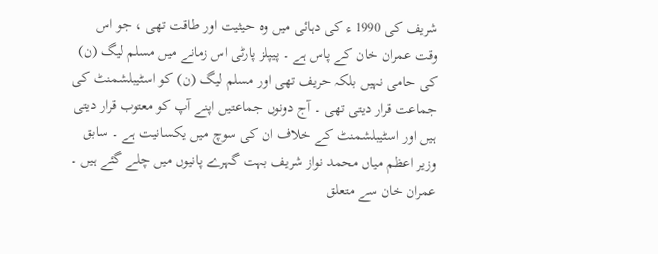شریف کی 1990 ء کی دہائی میں وہ حیثیت اور طاقت تھی ، جو اس وقت عمران خان کے پاس ہے ۔ پیپلز پارٹی اس زمانے میں مسلم لیگ (ن) کی حامی نہیں بلکہ حریف تھی اور مسلم لیگ (ن) کو اسٹیبلشمنٹ کی جماعت قرار دیتی تھی ۔ آج دونوں جماعتیں اپنے آپ کو معتوب قرار دیتی ہیں اور اسٹیبلشمنٹ کے خلاف ان کی سوچ میں یکسانیت ہے ۔ سابق وزیر اعظم میاں محمد نواز شریف بہت گہرے پانیوں میں چلے گئے ہیں ۔ عمران خان سے متعلق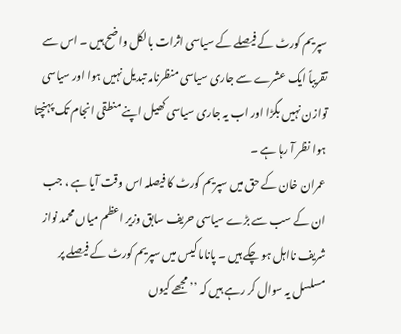سپریم کورٹ کے فیصلے کے سیاسی اثرات بالکل واضح ہیں ۔ اس سے تقریباً ایک عشرے سے جاری سیاسی منظرنامہ تبدیل نہیں ہوا اور سیاسی توازن نہیں بگڑا اور اب یہ جاری سیاسی کھیل اپنے منطقی انجام تک پہنچتا ہوا نظر آ رہا ہے ۔
عمران خان کے حق میں سپریم کورٹ کا فیصلہ اس وقت آیا ہے ، جب ان کے سب سے بڑے سیاسی حریف سابق وزیر اعظم میاں محمد نواز شریف نااہل ہو چکے ہیں ۔ پاناما کیس میں سپریم کورٹ کے فیصلے پر مسلسل یہ سوال کر رہے ہیں کہ ’’ مجھے کیوں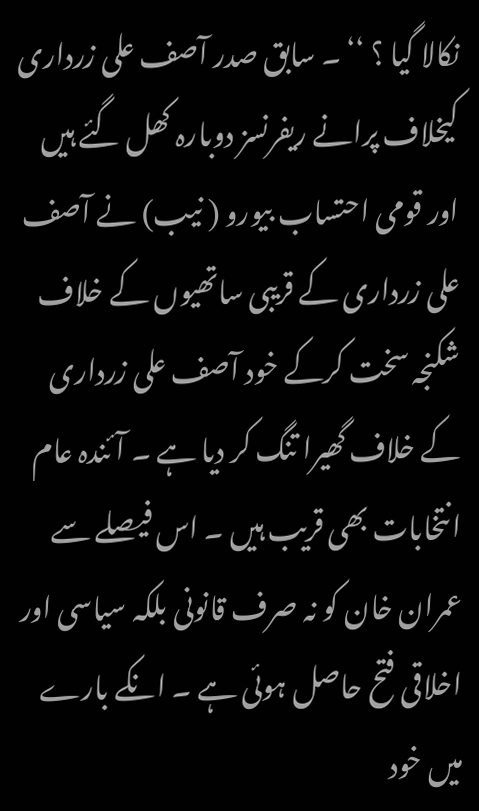نکالا گیا ؟ ‘‘ ۔ سابق صدر آصف علی زرداری کیخلاف پرانے ریفرنسز دوبارہ کھل گئے ہیں اور قومی احتساب بیورو ( نیب) نے آصف علی زرداری کے قریبی ساتھیوں کے خلاف شکنجہ سخت کرکے خود آصف علی زرداری کے خلاف گھیرا تنگ کر دیا ہے ۔ آئندہ عام انتخابات بھی قریب ہیں ۔ اس فیصلے سے عمران خان کو نہ صرف قانونی بلکہ سیاسی اور اخلاقی فتح حاصل ہوئی ہے ۔ انکے بارے میں خود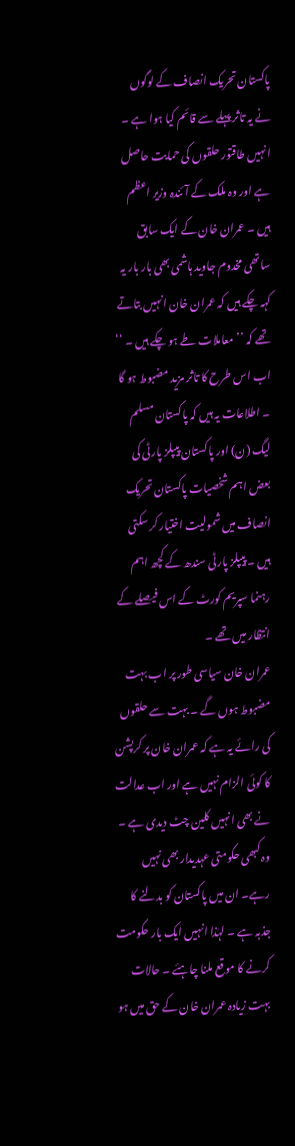پاکستان تحریک انصاف کے لوگوں نے یہ تاثر پہلے سے قائم کیا ہوا ہے ۔ انہیں طاقتور حلقوں کی حمایت حاصل ہے اور وہ ملک کے آئندہ وزیر اعظم ہیں ۔ عمران خان کے ایک سابق ساتھی مخدوم جاوید ہاشمی بھی بار بار یہ کہہ چکے ہیں کہ عمران خان انہیں بتاتے تھے کہ ’’ معاملات طے ہو چکے ہیں ۔ ‘‘ اب اس طرح کا تاثر مزید مضبوط ہو گا ۔ اطلاعات یہ ہیں کہ پاکستان مسلم لیگ (ن) اور پاکستان پیپلز پارٹی کی بعض اہم شخصیات پاکستان تحریک انصاف میں شمولیت اختیار کر سکتی ہیں ۔ پیپلز پارٹی سندھ کے کچھ اہم رہنما سپریم کورٹ کے اس فیصلے کے انتظار میں تھے ۔
عمران خان سیاسی طور پر اب بہت مضبوط ہوں گے ۔ بہت سے حلقوں کی رائے یہ ہے کہ عمران خان پر کرپشن کا کوئی الزام نہیں ہے اور اب عدالت نے بھی انہیں کلین چٹ دیدی ہے ۔ وہ کبھی حکومتی عہدیدار بھی نہیں رہے۔ ان میں پاکستان کو بدلنے کا جذبہ ہے ۔ لہٰذا انہیں ایک بار حکومت کرنے کا موقع ملنا چاہئے ۔ حالات بہت زیادہ عمران خان کے حق میں ہو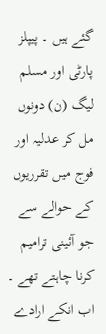گئے ہیں ۔ پیپلز پارٹی اور مسلم لیگ (ن) دونوں مل کر عدلیہ اور فوج میں تقرریوں کے حوالے سے جو آئینی ترامیم کرنا چاہتے تھے ۔ اب انکے ارادے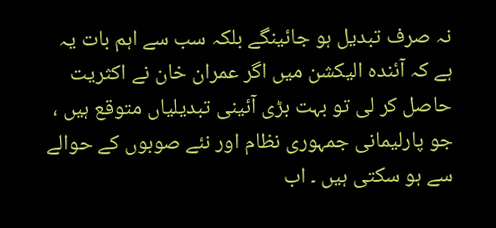نہ صرف تبدیل ہو جائینگے بلکہ سب سے اہم بات یہ ہے کہ آئندہ الیکشن میں اگر عمران خان نے اکثریت حاصل کر لی تو بہت بڑی آئینی تبدیلیاں متوقع ہیں ، جو پارلیمانی جمہوری نظام اور نئے صوبوں کے حوالے سے ہو سکتی ہیں ۔ اب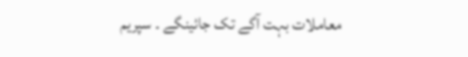معاملات بہت آگے تک جائینگے ۔ سپریم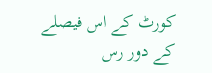کورٹ کے اس فیصلے کے دور رس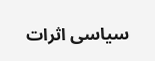سیاسی اثرات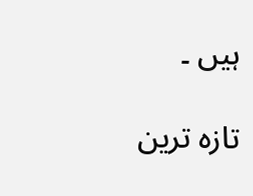ہیں ۔

تازہ ترین